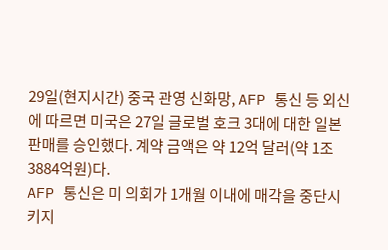29일(현지시간) 중국 관영 신화망, AFP 통신 등 외신에 따르면 미국은 27일 글로벌 호크 3대에 대한 일본 판매를 승인했다. 계약 금액은 약 12억 달러(약 1조3884억원)다.
AFP 통신은 미 의회가 1개월 이내에 매각을 중단시키지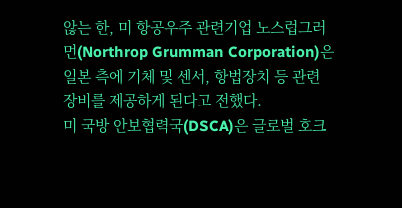않는 한, 미 항공우주 관련기업 노스럽그러먼(Northrop Grumman Corporation)은 일본 측에 기체 및 센서, 항법장치 등 관련 장비를 제공하게 된다고 전했다.
미 국방 안보협력국(DSCA)은 글로벌 호크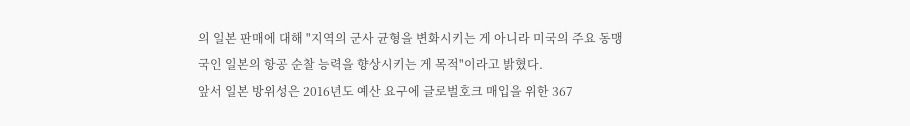의 일본 판매에 대해 "지역의 군사 균형을 변화시키는 게 아니라 미국의 주요 동맹국인 일본의 항공 순찰 능력을 향상시키는 게 목적"이라고 밝혔다.
앞서 일본 방위성은 2016년도 예산 요구에 글로벌호크 매입을 위한 367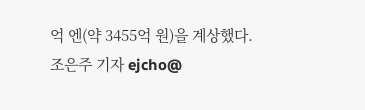억 엔(약 3455억 원)을 계상했다.
조은주 기자 ejcho@